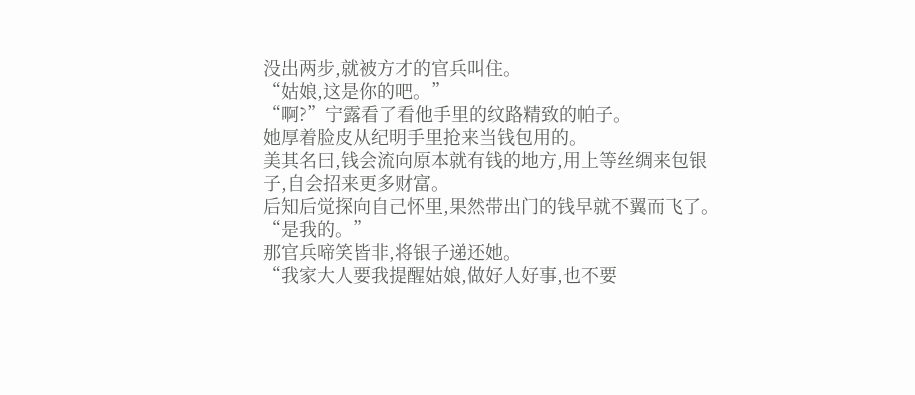没出两步,就被方才的官兵叫住。
“姑娘,这是你的吧。”
“啊?”宁露看了看他手里的纹路精致的帕子。
她厚着脸皮从纪明手里抢来当钱包用的。
美其名曰,钱会流向原本就有钱的地方,用上等丝绸来包银子,自会招来更多财富。
后知后觉探向自己怀里,果然带出门的钱早就不翼而飞了。
“是我的。”
那官兵啼笑皆非,将银子递还她。
“我家大人要我提醒姑娘,做好人好事,也不要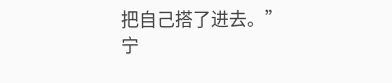把自己搭了进去。”
宁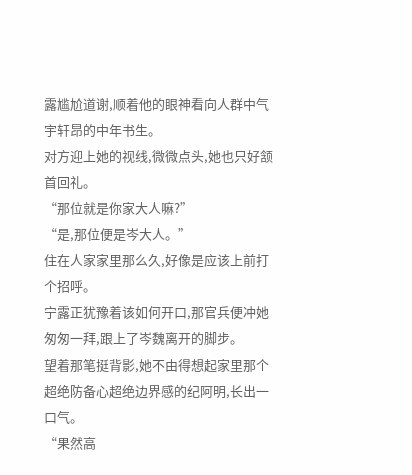露尴尬道谢,顺着他的眼神看向人群中气宇轩昂的中年书生。
对方迎上她的视线,微微点头,她也只好颔首回礼。
“那位就是你家大人嘛?”
“是,那位便是岑大人。”
住在人家家里那么久,好像是应该上前打个招呼。
宁露正犹豫着该如何开口,那官兵便冲她匆匆一拜,跟上了岑魏离开的脚步。
望着那笔挺背影,她不由得想起家里那个超绝防备心超绝边界感的纪阿明,长出一口气。
“果然高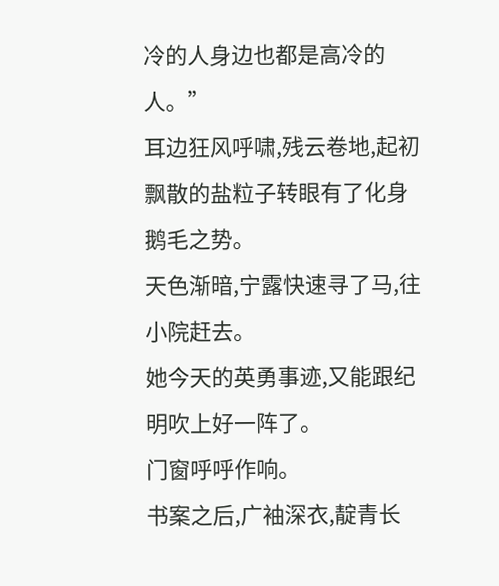冷的人身边也都是高冷的人。”
耳边狂风呼啸,残云卷地,起初飘散的盐粒子转眼有了化身鹅毛之势。
天色渐暗,宁露快速寻了马,往小院赶去。
她今天的英勇事迹,又能跟纪明吹上好一阵了。
门窗呼呼作响。
书案之后,广袖深衣,靛青长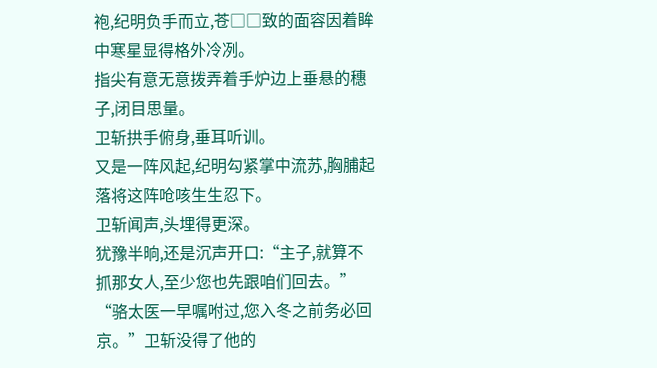袍,纪明负手而立,苍□□致的面容因着眸中寒星显得格外冷冽。
指尖有意无意拨弄着手炉边上垂悬的穗子,闭目思量。
卫斩拱手俯身,垂耳听训。
又是一阵风起,纪明勾紧掌中流苏,胸脯起落将这阵呛咳生生忍下。
卫斩闻声,头埋得更深。
犹豫半晌,还是沉声开口:“主子,就算不抓那女人,至少您也先跟咱们回去。”
“骆太医一早嘱咐过,您入冬之前务必回京。”卫斩没得了他的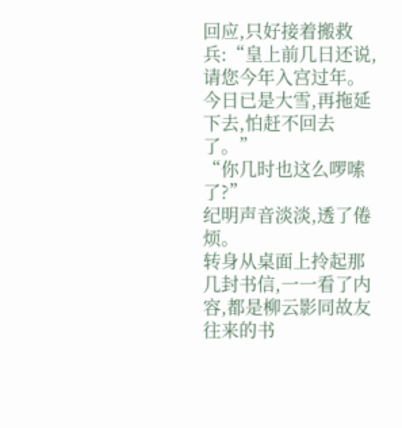回应,只好接着搬救兵:“皇上前几日还说,请您今年入宫过年。今日已是大雪,再拖延下去,怕赶不回去了。”
“你几时也这么啰嗦了?”
纪明声音淡淡,透了倦烦。
转身从桌面上拎起那几封书信,一一看了内容,都是柳云影同故友往来的书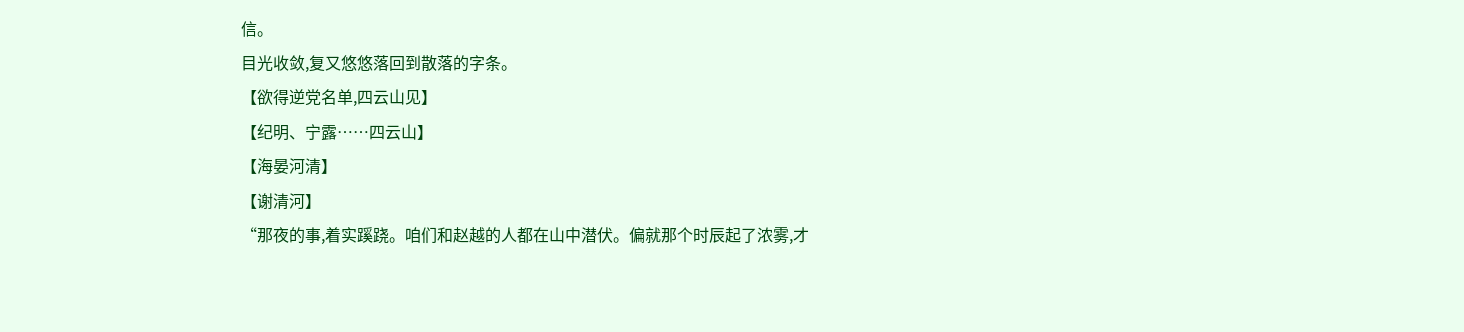信。
目光收敛,复又悠悠落回到散落的字条。
【欲得逆党名单,四云山见】
【纪明、宁露……四云山】
【海晏河清】
【谢清河】
“那夜的事,着实蹊跷。咱们和赵越的人都在山中潜伏。偏就那个时辰起了浓雾,才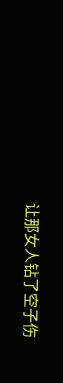让那女人钻了空子伤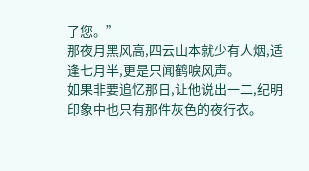了您。”
那夜月黑风高,四云山本就少有人烟,适逢七月半,更是只闻鹤唳风声。
如果非要追忆那日,让他说出一二,纪明印象中也只有那件灰色的夜行衣。